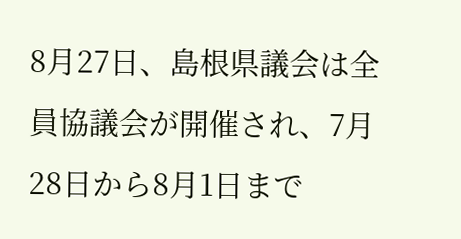8月27日、島根県議会は全員協議会が開催され、7月28日から8月1日まで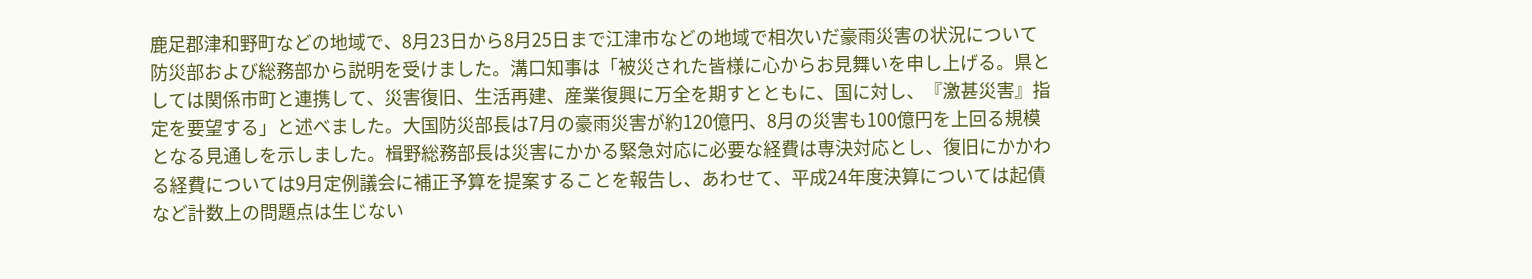鹿足郡津和野町などの地域で、8月23日から8月25日まで江津市などの地域で相次いだ豪雨災害の状況について防災部および総務部から説明を受けました。溝口知事は「被災された皆様に心からお見舞いを申し上げる。県としては関係市町と連携して、災害復旧、生活再建、産業復興に万全を期すとともに、国に対し、『激甚災害』指定を要望する」と述べました。大国防災部長は7月の豪雨災害が約120億円、8月の災害も100億円を上回る規模となる見通しを示しました。楫野総務部長は災害にかかる緊急対応に必要な経費は専決対応とし、復旧にかかわる経費については9月定例議会に補正予算を提案することを報告し、あわせて、平成24年度決算については起債など計数上の問題点は生じない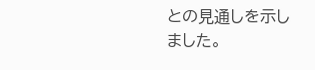との見通しを示しました。